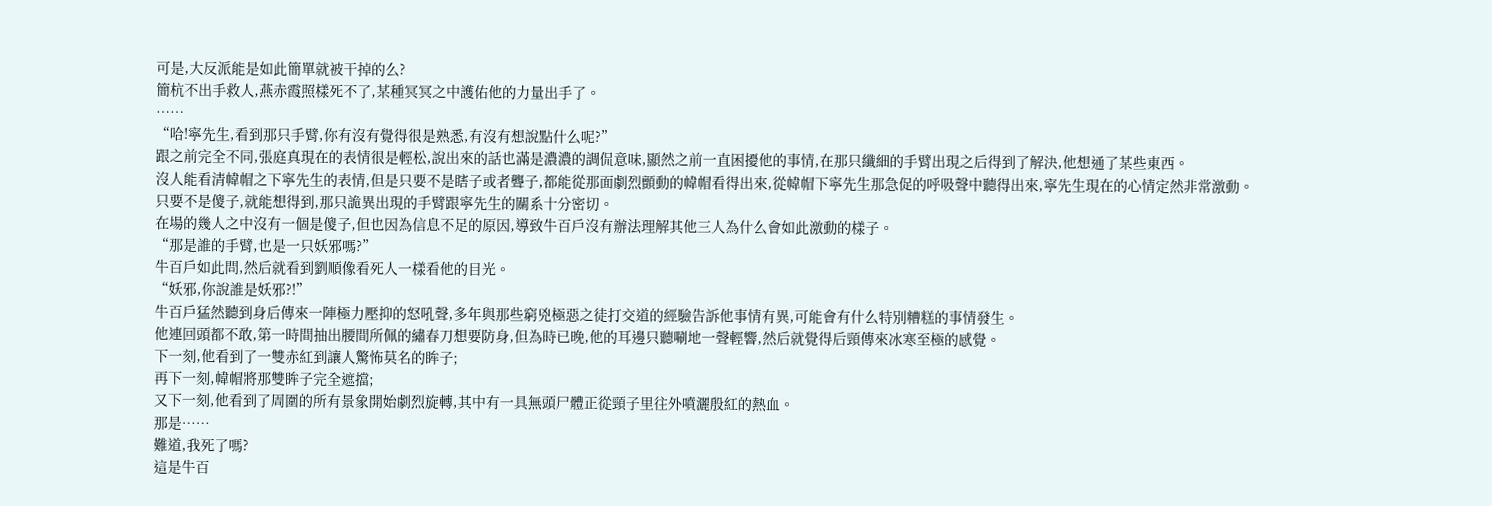可是,大反派能是如此簡單就被干掉的么?
簡杭不出手救人,燕赤霞照樣死不了,某種冥冥之中護佑他的力量出手了。
……
“哈!寧先生,看到那只手臂,你有沒有覺得很是熟悉,有沒有想說點什么呢?”
跟之前完全不同,張庭真現在的表情很是輕松,說出來的話也滿是濃濃的調侃意味,顯然之前一直困擾他的事情,在那只纖細的手臂出現之后得到了解決,他想通了某些東西。
沒人能看清幃帽之下寧先生的表情,但是只要不是瞎子或者聾子,都能從那面劇烈顫動的幃帽看得出來,從幃帽下寧先生那急促的呼吸聲中聽得出來,寧先生現在的心情定然非常激動。
只要不是傻子,就能想得到,那只詭異出現的手臂跟寧先生的關系十分密切。
在場的幾人之中沒有一個是傻子,但也因為信息不足的原因,導致牛百戶沒有辦法理解其他三人為什么會如此激動的樣子。
“那是誰的手臂,也是一只妖邪嗎?”
牛百戶如此問,然后就看到劉順像看死人一樣看他的目光。
“妖邪,你說誰是妖邪?!”
牛百戶猛然聽到身后傳來一陣極力壓抑的怒吼聲,多年與那些窮兇極惡之徒打交道的經驗告訴他事情有異,可能會有什么特別糟糕的事情發生。
他連回頭都不敢,第一時間抽出腰間所佩的繡春刀想要防身,但為時已晚,他的耳邊只聽唰地一聲輕響,然后就覺得后頸傳來冰寒至極的感覺。
下一刻,他看到了一雙赤紅到讓人驚怖莫名的眸子;
再下一刻,幃帽將那雙眸子完全遮擋;
又下一刻,他看到了周圍的所有景象開始劇烈旋轉,其中有一具無頭尸體正從頸子里往外噴灑殷紅的熱血。
那是……
難道,我死了嗎?
這是牛百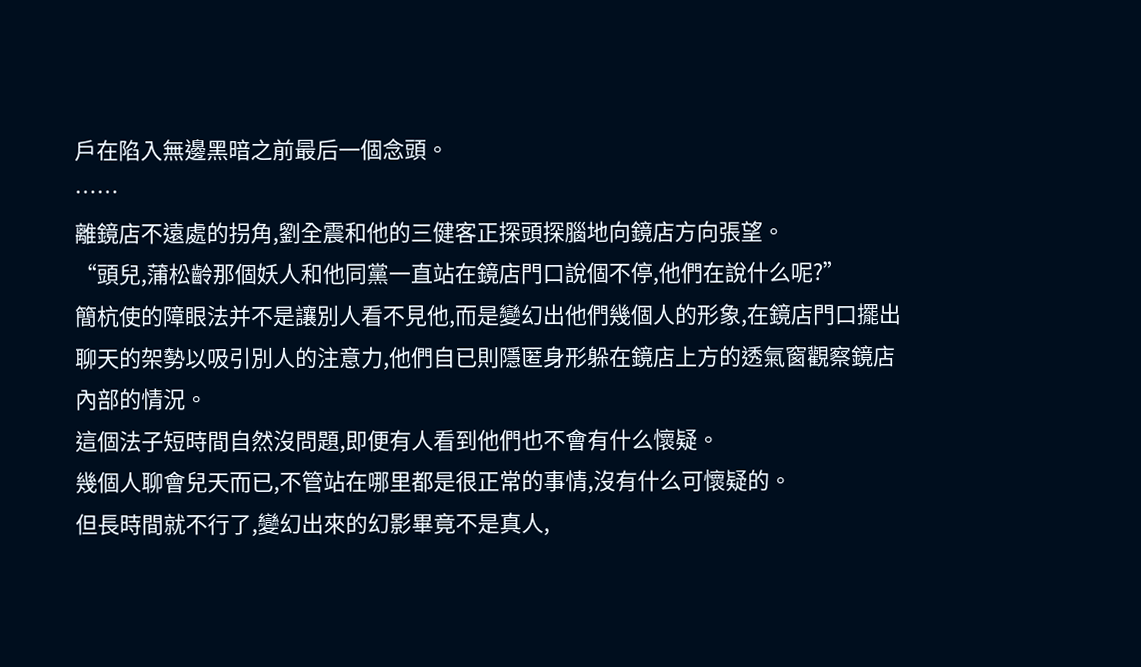戶在陷入無邊黑暗之前最后一個念頭。
……
離鏡店不遠處的拐角,劉全震和他的三健客正探頭探腦地向鏡店方向張望。
“頭兒,蒲松齡那個妖人和他同黨一直站在鏡店門口說個不停,他們在說什么呢?”
簡杭使的障眼法并不是讓別人看不見他,而是變幻出他們幾個人的形象,在鏡店門口擺出聊天的架勢以吸引別人的注意力,他們自已則隱匿身形躲在鏡店上方的透氣窗觀察鏡店內部的情況。
這個法子短時間自然沒問題,即便有人看到他們也不會有什么懷疑。
幾個人聊會兒天而已,不管站在哪里都是很正常的事情,沒有什么可懷疑的。
但長時間就不行了,變幻出來的幻影畢竟不是真人,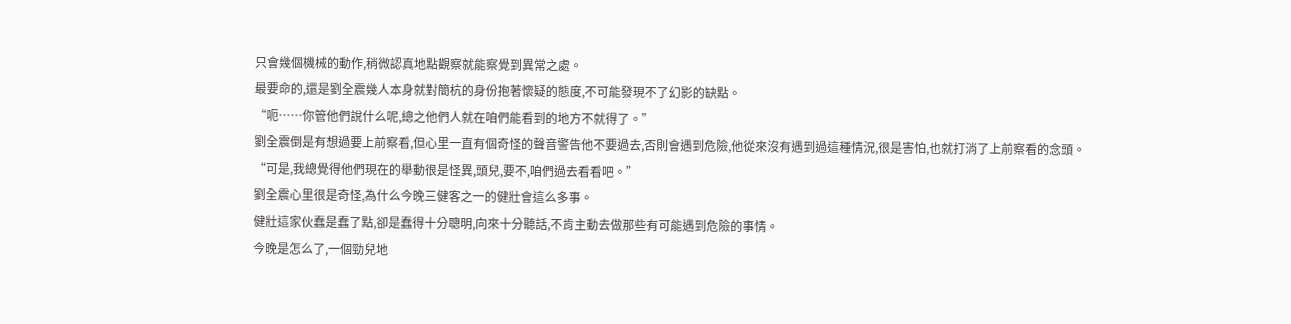只會幾個機械的動作,稍微認真地點觀察就能察覺到異常之處。
最要命的,還是劉全震幾人本身就對簡杭的身份抱著懷疑的態度,不可能發現不了幻影的缺點。
“呃……你管他們說什么呢,總之他們人就在咱們能看到的地方不就得了。”
劉全震倒是有想過要上前察看,但心里一直有個奇怪的聲音警告他不要過去,否則會遇到危險,他從來沒有遇到過這種情況,很是害怕,也就打消了上前察看的念頭。
“可是,我總覺得他們現在的舉動很是怪異,頭兒,要不,咱們過去看看吧。”
劉全震心里很是奇怪,為什么今晚三健客之一的健壯會這么多事。
健壯這家伙蠢是蠢了點,卻是蠢得十分聰明,向來十分聽話,不肯主動去做那些有可能遇到危險的事情。
今晚是怎么了,一個勁兒地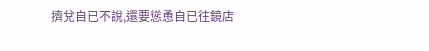擠兌自已不說,還要慫恿自已往鏡店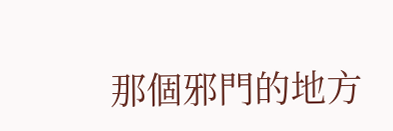那個邪門的地方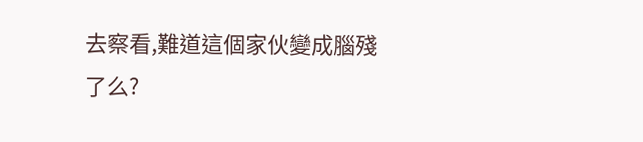去察看,難道這個家伙變成腦殘了么?